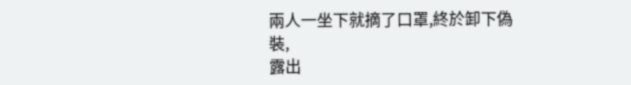兩人一坐下就摘了口罩,終於卸下偽裝,
露出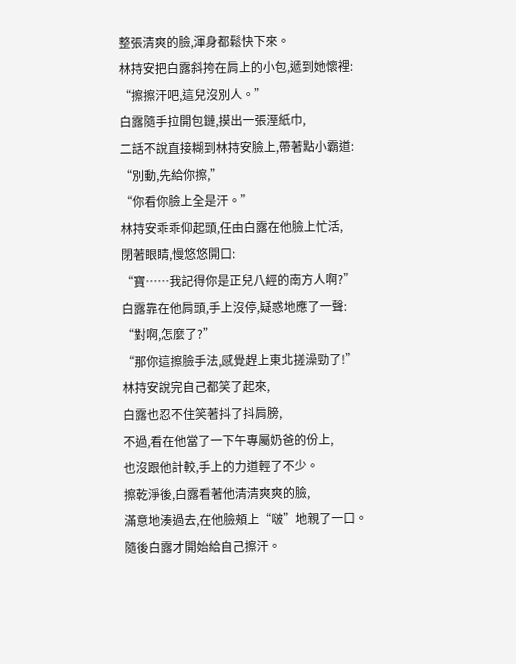整張清爽的臉,渾身都鬆快下來。
林持安把白露斜挎在肩上的小包,遞到她懷裡:
“擦擦汗吧,這兒沒別人。”
白露隨手拉開包鏈,摸出一張溼紙巾,
二話不說直接糊到林持安臉上,帶著點小霸道:
“別動,先給你擦,”
“你看你臉上全是汗。”
林持安乖乖仰起頭,任由白露在他臉上忙活,
閉著眼睛,慢悠悠開口:
“寶……我記得你是正兒八經的南方人啊?”
白露靠在他肩頭,手上沒停,疑惑地應了一聲:
“對啊,怎麼了?”
“那你這擦臉手法,感覺趕上東北搓澡勁了!”
林持安說完自己都笑了起來,
白露也忍不住笑著抖了抖肩膀,
不過,看在他當了一下午專屬奶爸的份上,
也沒跟他計較,手上的力道輕了不少。
擦乾淨後,白露看著他清清爽爽的臉,
滿意地湊過去,在他臉頰上“啵”地親了一口。
隨後白露才開始給自己擦汗。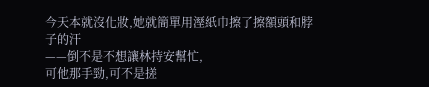今天本就沒化妝,她就簡單用溼紙巾擦了擦額頭和脖子的汗
——倒不是不想讓林持安幫忙,
可他那手勁,可不是搓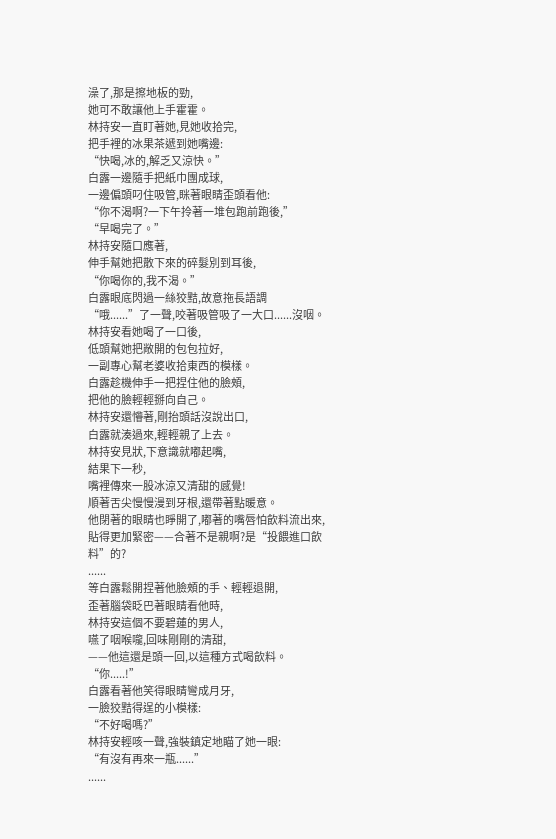澡了,那是擦地板的勁,
她可不敢讓他上手霍霍。
林持安一直盯著她,見她收拾完,
把手裡的冰果茶遞到她嘴邊:
“快喝,冰的,解乏又涼快。”
白露一邊隨手把紙巾團成球,
一邊偏頭叼住吸管,眯著眼睛歪頭看他:
“你不渴啊?一下午拎著一堆包跑前跑後,”
“早喝完了。”
林持安隨口應著,
伸手幫她把散下來的碎髮別到耳後,
“你喝你的,我不渴。”
白露眼底閃過一絲狡黠,故意拖長語調
“哦......”了一聲,咬著吸管吸了一大口......沒咽。
林持安看她喝了一口後,
低頭幫她把敞開的包包拉好,
一副專心幫老婆收拾東西的模樣。
白露趁機伸手一把捏住他的臉頰,
把他的臉輕輕掰向自己。
林持安還懵著,剛抬頭話沒說出口,
白露就湊過來,輕輕親了上去。
林持安見狀,下意識就嘟起嘴,
結果下一秒,
嘴裡傳來一股冰涼又清甜的感覺!
順著舌尖慢慢漫到牙根,還帶著點暖意。
他閉著的眼睛也睜開了,嘟著的嘴唇怕飲料流出來,
貼得更加緊密——合著不是親啊?是“投餵進口飲料”的?
......
等白露鬆開捏著他臉頰的手、輕輕退開,
歪著腦袋眨巴著眼睛看他時,
林持安這個不要碧蓮的男人,
嚥了咽喉嚨,回味剛剛的清甜,
——他這還是頭一回,以這種方式喝飲料。
“你.....!”
白露看著他笑得眼睛彎成月牙,
一臉狡黠得逞的小模樣:
“不好喝嗎?”
林持安輕咳一聲,強裝鎮定地瞄了她一眼:
“有沒有再來一瓶......”
......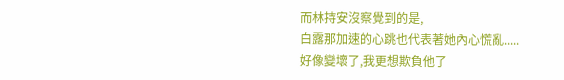而林持安沒察覺到的是,
白露那加速的心跳也代表著她內心慌亂.....
好像變壞了,我更想欺負他了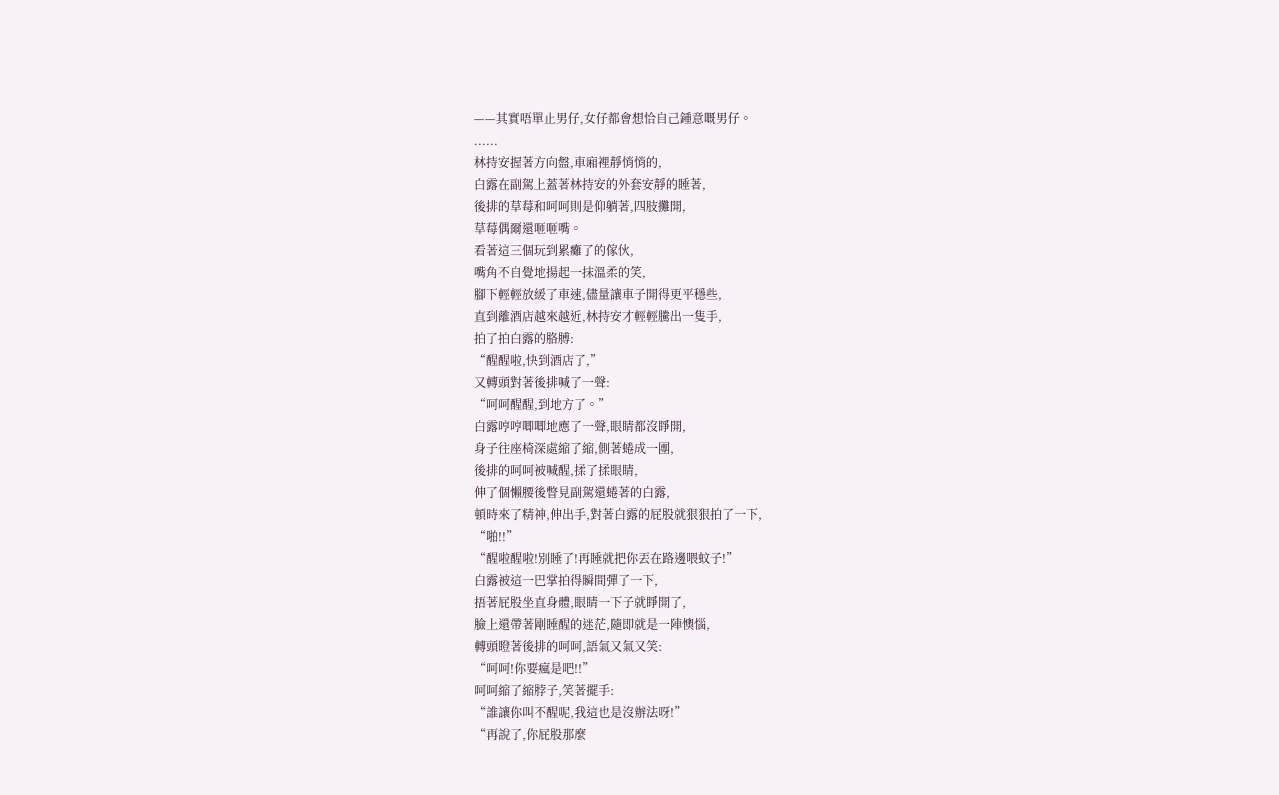——其實唔單止男仔,女仔都會想恰自己鍾意嘅男仔。
......
林持安握著方向盤,車廂裡靜悄悄的,
白露在副駕上蓋著林持安的外套安靜的睡著,
後排的草莓和呵呵則是仰躺著,四肢攤開,
草莓偶爾還咂咂嘴。
看著這三個玩到累癱了的傢伙,
嘴角不自覺地揚起一抹溫柔的笑,
腳下輕輕放緩了車速,儘量讓車子開得更平穩些,
直到離酒店越來越近,林持安才輕輕騰出一隻手,
拍了拍白露的胳膊:
“醒醒啦,快到酒店了,”
又轉頭對著後排喊了一聲:
“呵呵醒醒,到地方了。”
白露哼哼唧唧地應了一聲,眼睛都沒睜開,
身子往座椅深處縮了縮,側著蜷成一團,
後排的呵呵被喊醒,揉了揉眼睛,
伸了個懶腰後瞥見副駕還蜷著的白露,
頓時來了精神,伸出手,對著白露的屁股就狠狠拍了一下,
“啪!!”
“醒啦醒啦!別睡了!再睡就把你丟在路邊喂蚊子!”
白露被這一巴掌拍得瞬間彈了一下,
捂著屁股坐直身體,眼睛一下子就睜開了,
臉上還帶著剛睡醒的迷茫,隨即就是一陣懊惱,
轉頭瞪著後排的呵呵,語氣又氣又笑:
“呵呵!你要瘋是吧!!”
呵呵縮了縮脖子,笑著擺手:
“誰讓你叫不醒呢,我這也是沒辦法呀!”
“再說了,你屁股那麼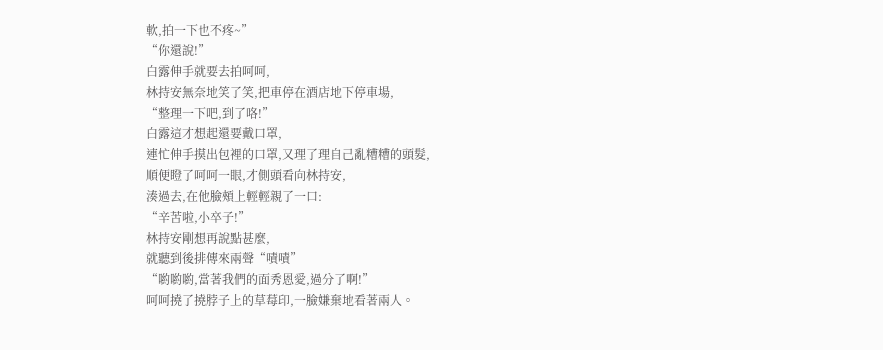軟,拍一下也不疼~”
“你還說!”
白露伸手就要去拍呵呵,
林持安無奈地笑了笑,把車停在酒店地下停車場,
“整理一下吧,到了咯!”
白露這才想起還要戴口罩,
連忙伸手摸出包裡的口罩,又理了理自己亂糟糟的頭髮,
順便瞪了呵呵一眼,才側頭看向林持安,
湊過去,在他臉頰上輕輕親了一口:
“辛苦啦,小卒子!”
林持安剛想再說點甚麼,
就聽到後排傳來兩聲“嘖嘖”
“喲喲喲,當著我們的面秀恩愛,過分了啊!”
呵呵撓了撓脖子上的草莓印,一臉嫌棄地看著兩人。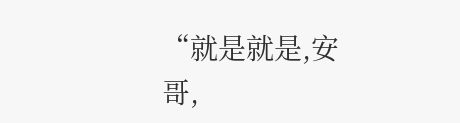“就是就是,安哥,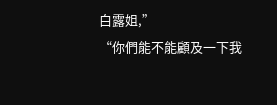白露姐,”
“你們能不能顧及一下我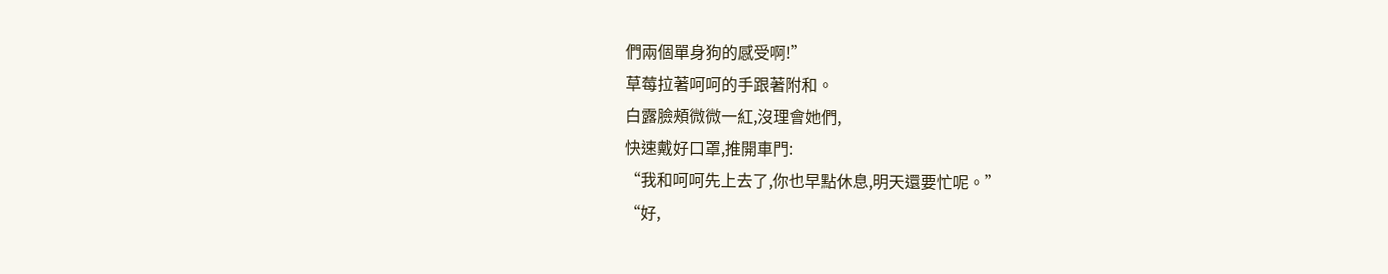們兩個單身狗的感受啊!”
草莓拉著呵呵的手跟著附和。
白露臉頰微微一紅,沒理會她們,
快速戴好口罩,推開車門:
“我和呵呵先上去了,你也早點休息,明天還要忙呢。”
“好,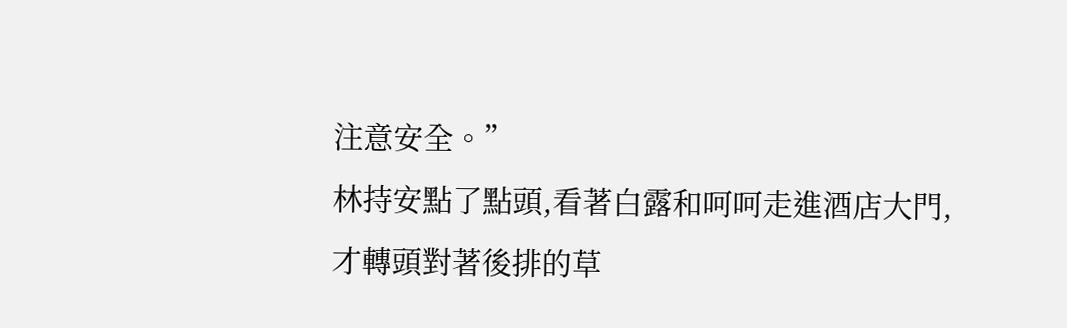注意安全。”
林持安點了點頭,看著白露和呵呵走進酒店大門,
才轉頭對著後排的草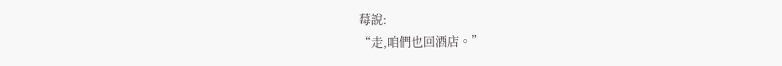莓說:
“走,咱們也回酒店。”